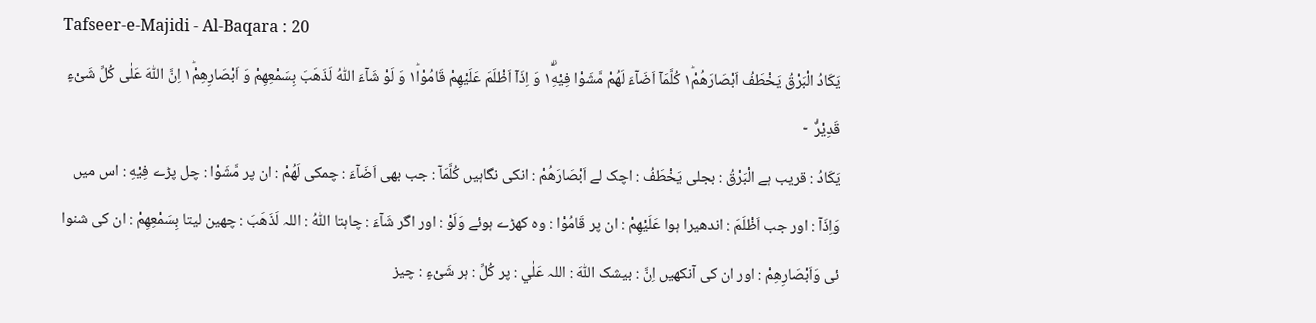Tafseer-e-Majidi - Al-Baqara : 20
یَكَادُ الْبَرْقُ یَخْطَفُ اَبْصَارَهُمْ١ؕ كُلَّمَاۤ اَضَآءَ لَهُمْ مَّشَوْا فِیْهِ١ۙۗ وَ اِذَاۤ اَظْلَمَ عَلَیْهِمْ قَامُوْا١ؕ وَ لَوْ شَآءَ اللّٰهُ لَذَهَبَ بِسَمْعِهِمْ وَ اَبْصَارِهِمْ١ؕ اِنَّ اللّٰهَ عَلٰى كُلِّ شَیْءٍ قَدِیْرٌ۠   ۧ
يَكَادُ : قریب ہے الْبَرْقُ : بجلی يَخْطَفُ : اچک لے اَبْصَارَھُمْ : انکی نگاہیں كُلَّمَآ : جب بھی اَضَآءَ : چمکی لَھُمْ : ان پر مَّشَوْا : چل پڑے فِيْهِ : اس میں وَاِذَآ : اور جب اَظْلَمَ : اندھیرا ہوا عَلَيْهِمْ : ان پر قَامُوْا : وہ کھڑے ہوئے وَلَوْ : اور اگر شَآءَ : چاہتا اللّٰهُ : اللہ لَذَھَبَ : چھین لیتا بِسَمْعِهِمْ : ان کی شنوا ئی وَاَبْصَارِهِمْ : اور ان کی آنکھیں اِنَّ : بیشک اللّٰهَ : اللہ عَلٰي : پر كُلِّ : ہر شَىْءٍ : چیز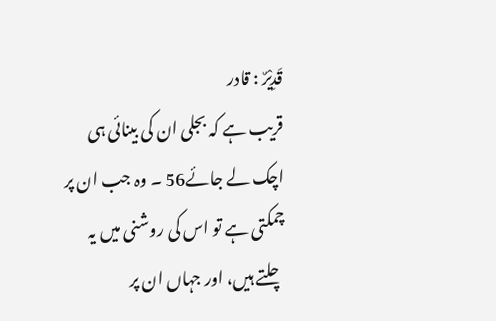قَدِيْرٌ : قادر
قریب ہے کہ بجلی ان کی بینائی ہی اچک لے جائے56 ۔ وہ جب ان پر چمکتی ہے تو اس کی روشنی میں یہ چلتے ہیں، اور جہاں ان پر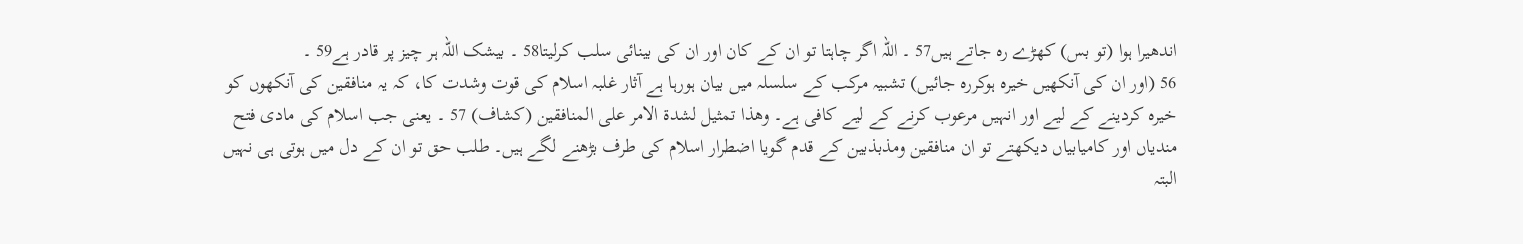اندھیرا ہوا (تو بس) کھڑے رہ جاتے ہیں57 ۔ اللہ اگر چاہتا تو ان کے کان اور ان کی بینائی سلب کرلیتا58 ۔ بیشک اللہ ہر چیز پر قادر ہے59 ۔
56 (اور ان کی آنکھیں خیرہ ہوکررہ جائیں) تشبیہ مرکب کے سلسلہ میں بیان ہورہا ہے آثار غلبہ اسلام کی قوت وشدت کا، کہ یہ منافقین کی آنکھوں کو خیرہ کردینے کے لیے اور انہیں مرعوب کرنے کے لیے کافی ہے۔ وھذا تمثیل لشدۃ الامر علی المنافقین (کشاف) 57 ۔ یعنی جب اسلام کی مادی فتح مندیاں اور کامیابیاں دیکھتے تو ان منافقین ومذبذبین کے قدم گویا اضطرار اسلام کی طرف بڑھنے لگے ہیں۔ طلب حق تو ان کے دل میں ہوتی ہی نہیں البتہ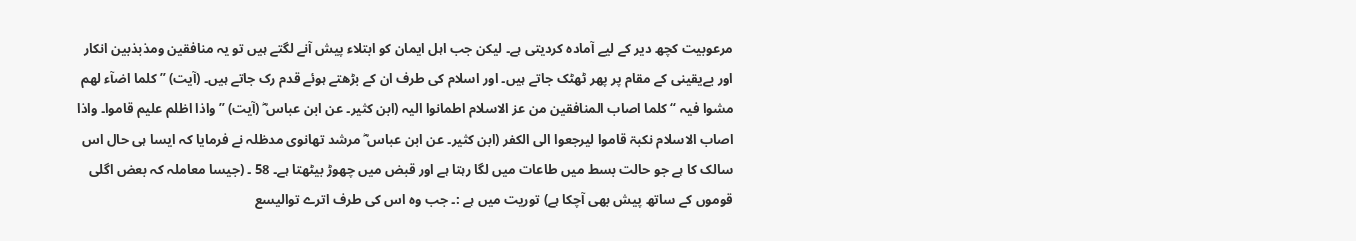مرعوبیت کچھ دیر کے لیے آمادہ کردیتی ہے۔ لیکن جب اہل ایمان کو ابتلاء پیش آنے لگتے ہیں تو یہ منافقین ومذبذبین انکار اور بےیقینی کے مقام پر پھر ٹھٹک جاتے ہیں۔ اور اسلام کی طرف ان کے بڑھتے ہوئے قدم رک جاتے ہیں۔ (آیت) ” کلما اضآء لھم مشوا فیہ “ کلما اصاب المنافقین من عز الاسلام اطمانوا الیہ (ابن کثیر۔ عن ابن عباس ؓ (آیت) ” واذا اظلم علیم قاموا۔ واذا اصاب الاسلام نکبۃ قاموا لیرجعوا الی الکفر (ابن کثیر۔ عن ابن عباس ؓ مرشد تھانوی مدظلہ نے فرمایا کہ ایسا ہی حال اس سالک کا ہے جو حالت بسط میں طاعات میں لگا رہتا ہے اور قبض میں چھوڑ بیٹھتا ہے۔ 58 ۔ (جیسا معاملہ کہ بعض اگلی قوموں کے ساتھ پیش بھی آچکا ہے) توریت میں ہے :۔ جب وہ اس کی طرف اترے توالیسع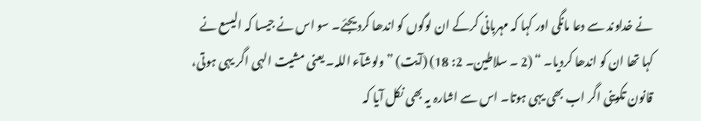نے خداوند سے دعا مانگی اور کہا کہ مہربانی کرکے ان لوگوں کو اندھا کردیجئے۔ سو اس نے جیسا کہ الیسع نے کہا تھا ان کو اندھا کردیا۔ “ (2 ۔ سلاطین۔ 2: 18) (آیت) ” ولوشآء اللہ۔ یعنی مشیت الہی اگر یہی ہوتی، قانون تکوینی اگر اب بھی یہی ہوتا۔ اس سے اشارہ یہ بھی نکل آیا کہ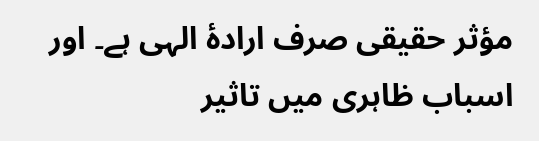مؤثر حقیقی صرف ارادۂ الہی ہے۔ اور اسباب ظاہری میں تاثیر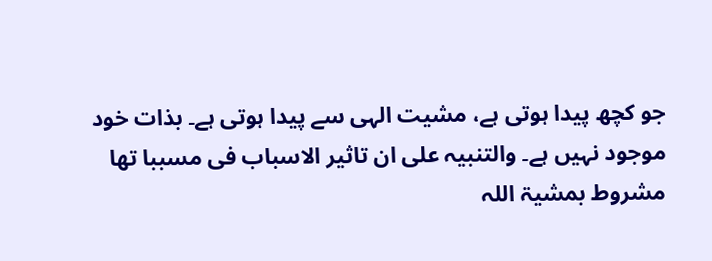جو کچھ پیدا ہوتی ہے، مشیت الہی سے پیدا ہوتی ہے۔ بذات خود موجود نہیں ہے۔ والتنبیہ علی ان تاثیر الاسباب فی مسببا تھا مشروط بمشیۃ اللہ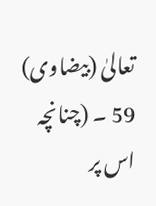تعالیٰ (بیضاوی) 59 ۔ (چنانچہ اس پر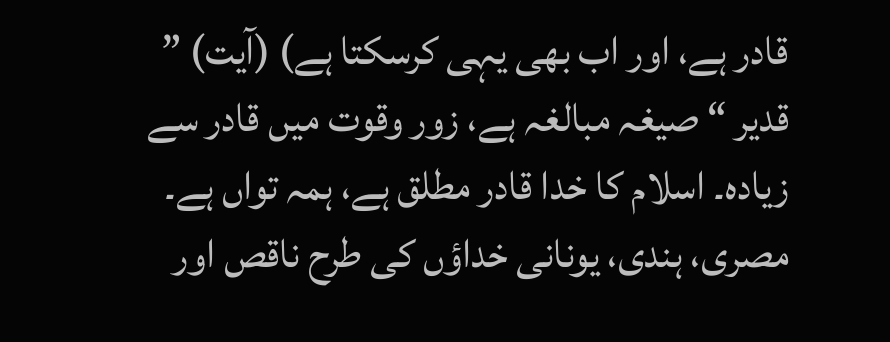قادر ہے، اور اب بھی یہی کرسکتا ہے) (آیت) ” قدیر “ صیغہ مبالغہ ہے، زور وقوت میں قادر سے زیادہ۔ اسلام کا خدا قادر مطلق ہے، ہمہ تواں ہے۔ مصری، ہندی، یونانی خداؤں کی طرح ناقص اور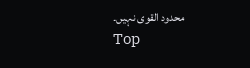محدود القوی نہیں۔
Top